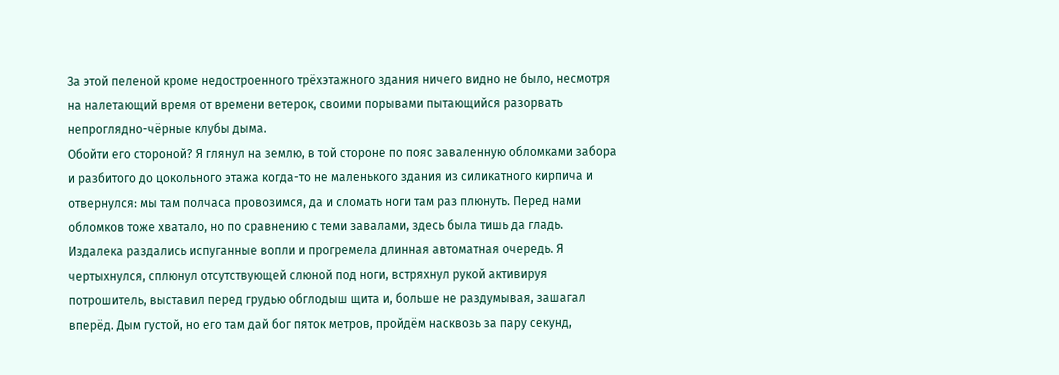За этой пеленой кроме недостроенного трёхэтажного здания ничего видно не было, несмотря на налетающий время от времени ветерок, своими порывами пытающийся разорвать непроглядно-чёрные клубы дыма.
Обойти его стороной? Я глянул на землю, в той стороне по пояс заваленную обломками забора и разбитого до цокольного этажа когда-то не маленького здания из силикатного кирпича и отвернулся: мы там полчаса провозимся, да и сломать ноги там раз плюнуть. Перед нами обломков тоже хватало, но по сравнению с теми завалами, здесь была тишь да гладь. Издалека раздались испуганные вопли и прогремела длинная автоматная очередь. Я чертыхнулся, сплюнул отсутствующей слюной под ноги, встряхнул рукой активируя потрошитель, выставил перед грудью обглодыш щита и, больше не раздумывая, зашагал вперёд. Дым густой, но его там дай бог пяток метров, пройдём насквозь за пару секунд,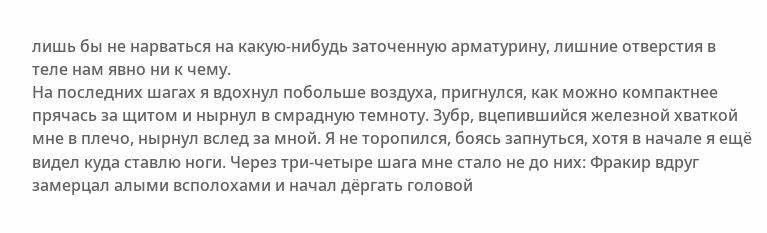лишь бы не нарваться на какую-нибудь заточенную арматурину, лишние отверстия в теле нам явно ни к чему.
На последних шагах я вдохнул побольше воздуха, пригнулся, как можно компактнее прячась за щитом и нырнул в смрадную темноту. Зубр, вцепившийся железной хваткой мне в плечо, нырнул вслед за мной. Я не торопился, боясь запнуться, хотя в начале я ещё видел куда ставлю ноги. Через три-четыре шага мне стало не до них: Фракир вдруг замерцал алыми всполохами и начал дёргать головой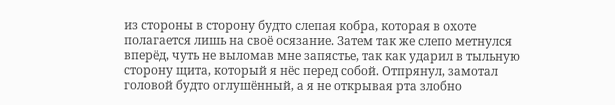из стороны в сторону будто слепая кобра, которая в охоте полагается лишь на своё осязание. Затем так же слепо метнулся вперёд, чуть не выломав мне запястье, так как ударил в тыльную сторону щита, который я нёс перед собой. Отпрянул, замотал головой будто оглушённый, а я не открывая рта злобно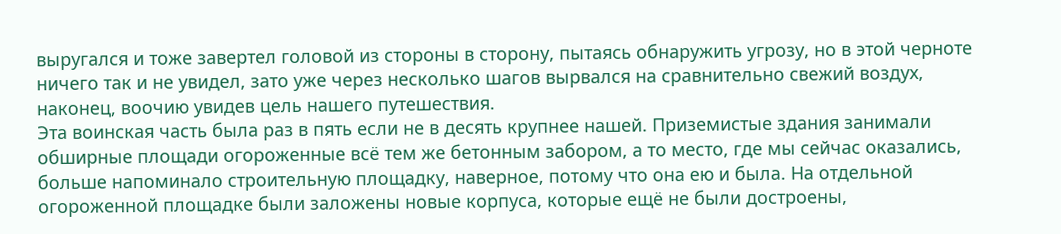выругался и тоже завертел головой из стороны в сторону, пытаясь обнаружить угрозу, но в этой черноте ничего так и не увидел, зато уже через несколько шагов вырвался на сравнительно свежий воздух, наконец, воочию увидев цель нашего путешествия.
Эта воинская часть была раз в пять если не в десять крупнее нашей. Приземистые здания занимали обширные площади огороженные всё тем же бетонным забором, а то место, где мы сейчас оказались, больше напоминало строительную площадку, наверное, потому что она ею и была. На отдельной огороженной площадке были заложены новые корпуса, которые ещё не были достроены,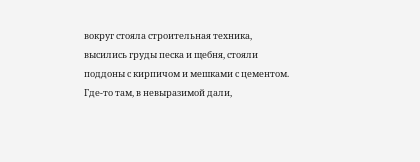вокруг стояла строительная техника, высились груды песка и щебня, стояли поддоны с кирпичом и мешками с цементом.
Где-то там, в невыразимой дали,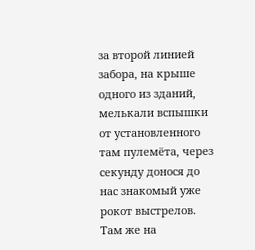за второй линией забора, на крыше одного из зданий, мелькали вспышки от установленного там пулемёта, через секунду донося до нас знакомый уже рокот выстрелов. Там же на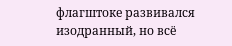флагштоке развивался изодранный, но всё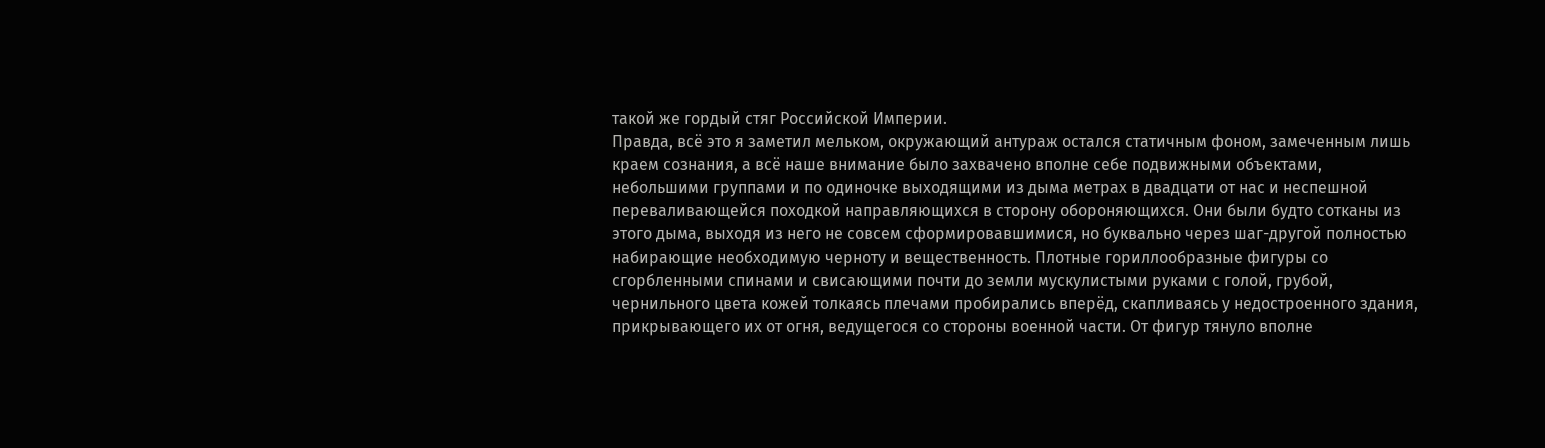такой же гордый стяг Российской Империи.
Правда, всё это я заметил мельком, окружающий антураж остался статичным фоном, замеченным лишь краем сознания, а всё наше внимание было захвачено вполне себе подвижными объектами, небольшими группами и по одиночке выходящими из дыма метрах в двадцати от нас и неспешной переваливающейся походкой направляющихся в сторону обороняющихся. Они были будто сотканы из этого дыма, выходя из него не совсем сформировавшимися, но буквально через шаг-другой полностью набирающие необходимую черноту и вещественность. Плотные гориллообразные фигуры со сгорбленными спинами и свисающими почти до земли мускулистыми руками с голой, грубой, чернильного цвета кожей толкаясь плечами пробирались вперёд, скапливаясь у недостроенного здания, прикрывающего их от огня, ведущегося со стороны военной части. От фигур тянуло вполне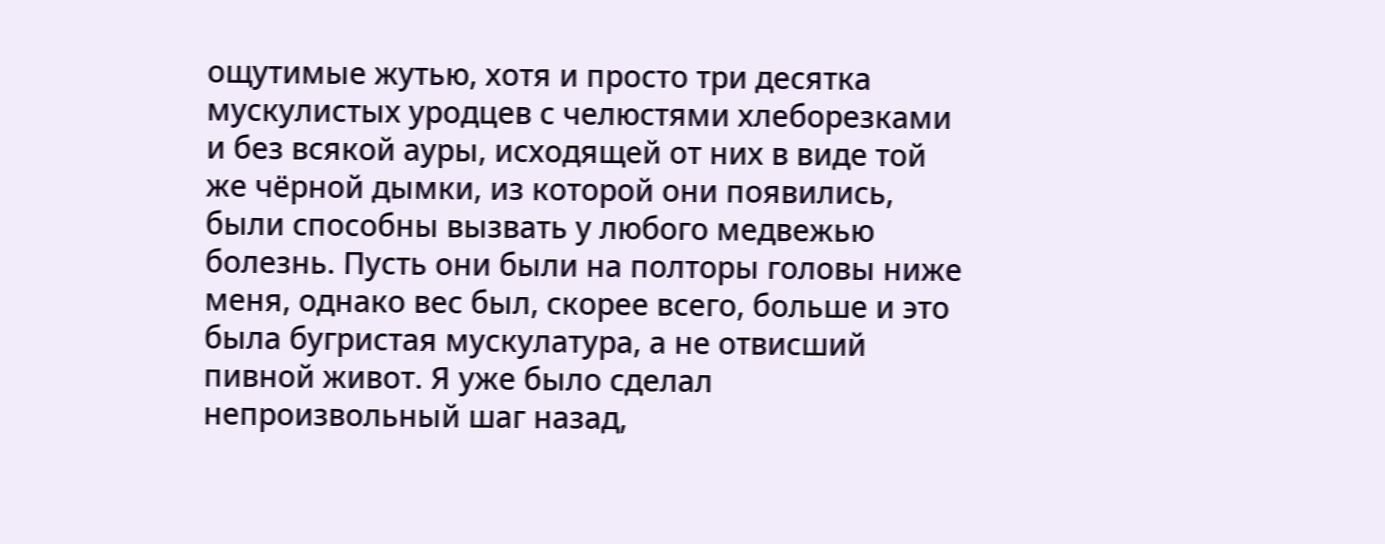ощутимые жутью, хотя и просто три десятка мускулистых уродцев с челюстями хлеборезками и без всякой ауры, исходящей от них в виде той же чёрной дымки, из которой они появились, были способны вызвать у любого медвежью болезнь. Пусть они были на полторы головы ниже меня, однако вес был, скорее всего, больше и это была бугристая мускулатура, а не отвисший пивной живот. Я уже было сделал непроизвольный шаг назад,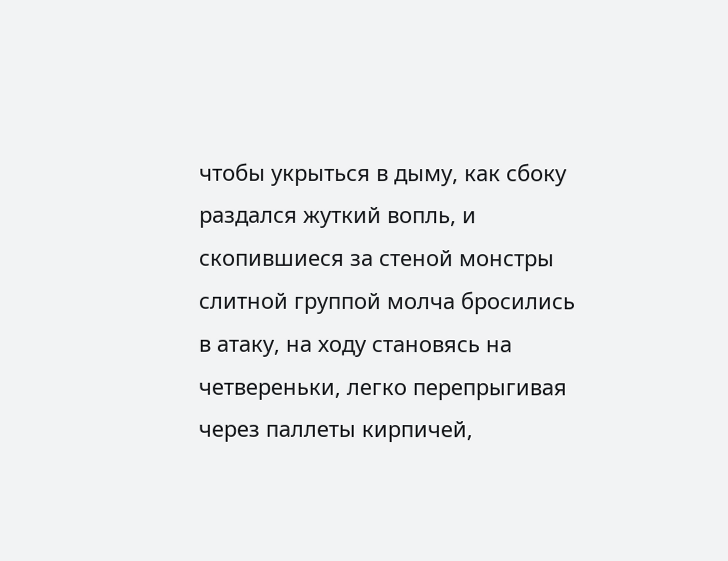чтобы укрыться в дыму, как сбоку раздался жуткий вопль, и скопившиеся за стеной монстры слитной группой молча бросились в атаку, на ходу становясь на четвереньки, легко перепрыгивая через паллеты кирпичей,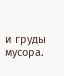и груды мусора.